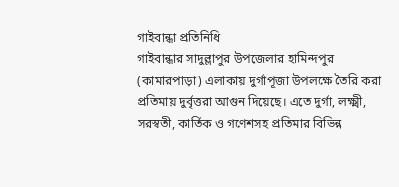গাইবান্ধা প্রতিনিধি
গাইবান্ধার সাদুল্লাপুর উপজেলার হামিন্দপুর (কামারপাড়া) এলাকায় দুর্গাপূজা উপলক্ষে তৈরি করা প্রতিমায় দুর্বৃত্তরা আগুন দিয়েছে। এতে দুর্গা, লক্ষ্মী, সরস্বতী, কার্তিক ও গণেশসহ প্রতিমার বিভিন্ন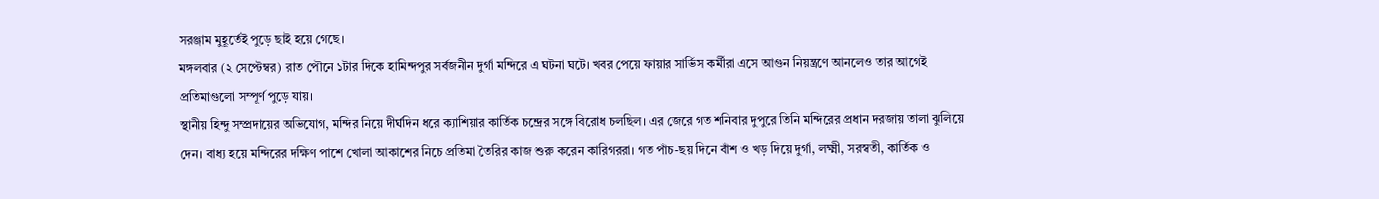সরঞ্জাম মুহূর্তেই পুড়ে ছাই হয়ে গেছে।
মঙ্গলবার (২ সেপ্টেম্বর) রাত পৌনে ১টার দিকে হামিন্দপুর সর্বজনীন দুর্গা মন্দিরে এ ঘটনা ঘটে। খবর পেয়ে ফায়ার সার্ভিস কর্মীরা এসে আগুন নিয়ন্ত্রণে আনলেও তার আগেই প্রতিমাগুলো সম্পূর্ণ পুড়ে যায়।
স্থানীয় হিন্দু সম্প্রদায়ের অভিযোগ, মন্দির নিয়ে দীর্ঘদিন ধরে ক্যাশিয়ার কার্তিক চন্দ্রের সঙ্গে বিরোধ চলছিল। এর জেরে গত শনিবার দুপুরে তিনি মন্দিরের প্রধান দরজায় তালা ঝুলিয়ে দেন। বাধ্য হয়ে মন্দিরের দক্ষিণ পাশে খোলা আকাশের নিচে প্রতিমা তৈরির কাজ শুরু করেন কারিগররা। গত পাঁচ-ছয় দিনে বাঁশ ও খড় দিয়ে দুর্গা, লক্ষ্মী, সরস্বতী, কার্তিক ও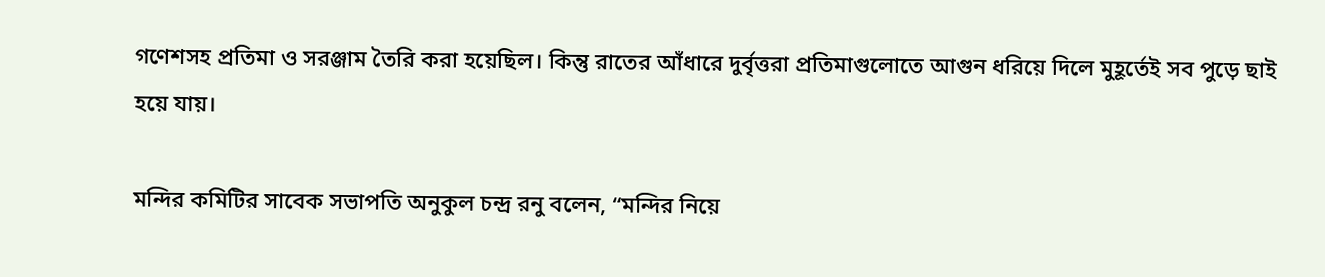গণেশসহ প্রতিমা ও সরঞ্জাম তৈরি করা হয়েছিল। কিন্তু রাতের আঁধারে দুর্বৃত্তরা প্রতিমাগুলোতে আগুন ধরিয়ে দিলে মুহূর্তেই সব পুড়ে ছাই হয়ে যায়।

মন্দির কমিটির সাবেক সভাপতি অনুকুল চন্দ্র রনু বলেন, “মন্দির নিয়ে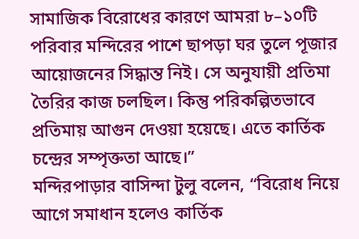সামাজিক বিরোধের কারণে আমরা ৮–১০টি পরিবার মন্দিরের পাশে ছাপড়া ঘর তুলে পূজার আয়োজনের সিদ্ধান্ত নিই। সে অনুযায়ী প্রতিমা তৈরির কাজ চলছিল। কিন্তু পরিকল্পিতভাবে প্রতিমায় আগুন দেওয়া হয়েছে। এতে কার্তিক চন্দ্রের সম্পৃক্ততা আছে।”
মন্দিরপাড়ার বাসিন্দা টুলু বলেন, “বিরোধ নিয়ে আগে সমাধান হলেও কার্তিক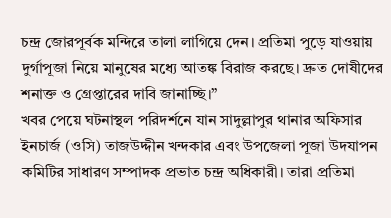চন্দ্র জোরপূর্বক মন্দিরে তালা লাগিয়ে দেন। প্রতিমা পুড়ে যাওয়ায় দুর্গাপূজা নিয়ে মানুষের মধ্যে আতঙ্ক বিরাজ করছে। দ্রুত দোষীদের শনাক্ত ও গ্রেপ্তারের দাবি জানাচ্ছি।”
খবর পেয়ে ঘটনাস্থল পরিদর্শনে যান সাদুল্লাপুর থানার অফিসার ইনচার্জ (ওসি) তাজউদ্দীন খন্দকার এবং উপজেলা পূজা উদযাপন কমিটির সাধারণ সম্পাদক প্রভাত চন্দ্র অধিকারী। তারা প্রতিমা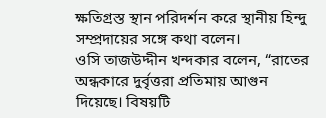ক্ষতিগ্রস্ত স্থান পরিদর্শন করে স্থানীয় হিন্দু সম্প্রদায়ের সঙ্গে কথা বলেন।
ওসি তাজউদ্দীন খন্দকার বলেন, “রাতের অন্ধকারে দুর্বৃত্তরা প্রতিমায় আগুন দিয়েছে। বিষয়টি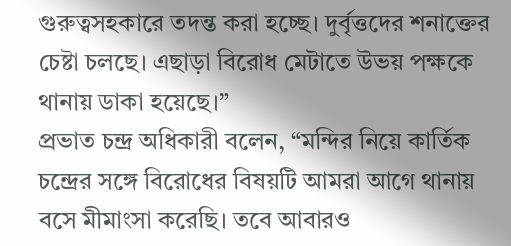গুরুত্বসহকারে তদন্ত করা হচ্ছে। দুর্বৃত্তদের শনাক্তের চেষ্টা চলছে। এছাড়া বিরোধ মেটাতে উভয় পক্ষকে থানায় ডাকা হয়েছে।”
প্রভাত চন্দ্র অধিকারী বলেন, “মন্দির নিয়ে কার্তিক চন্দ্রের সঙ্গে বিরোধের বিষয়টি আমরা আগে থানায় বসে মীমাংসা করেছি। তবে আবারও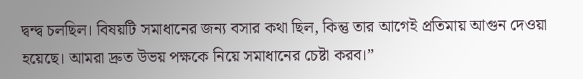দ্বন্দ্ব চলছিল। বিষয়টি সমাধানের জন্য বসার কথা ছিল, কিন্তু তার আগেই প্রতিমায় আগুন দেওয়া হয়েছে। আমরা দ্রুত উভয় পক্ষকে নিয়ে সমাধানের চেষ্টা করব।”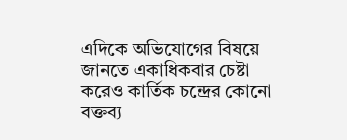এদিকে অভিযোগের বিষয়ে জানতে একাধিকবার চেষ্টা করেও কার্তিক চন্দ্রের কোনো বক্তব্য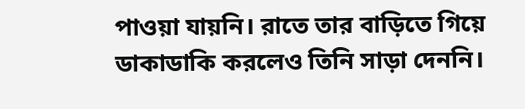পাওয়া যায়নি। রাতে তার বাড়িতে গিয়ে ডাকাডাকি করলেও তিনি সাড়া দেননি।